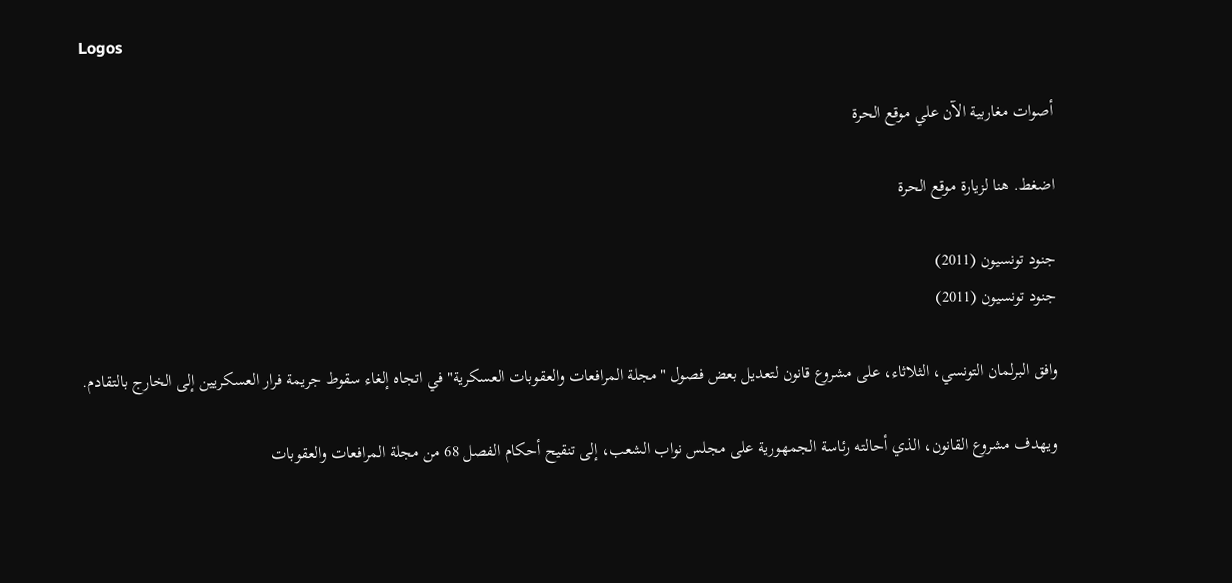Logos

أصوات مغاربية الآن علي موقع الحرة

اضغط. هنا لزيارة موقع الحرة

جنود تونسيون (2011)
جنود تونسيون (2011)

وافق البرلمان التونسي، الثلاثاء، على مشروع قانون لتعديل بعض فصول "مجلة المرافعات والعقوبات العسكرية" في اتجاه إلغاء سقوط جريمة فرار العسكريين إلى الخارج بالتقادم.

ويهدف مشروع القانون، الذي أحالته رئاسة الجمهورية على مجلس نواب الشعب، إلى تنقيح أحكام الفصل 68 من مجلة المرافعات والعقوبات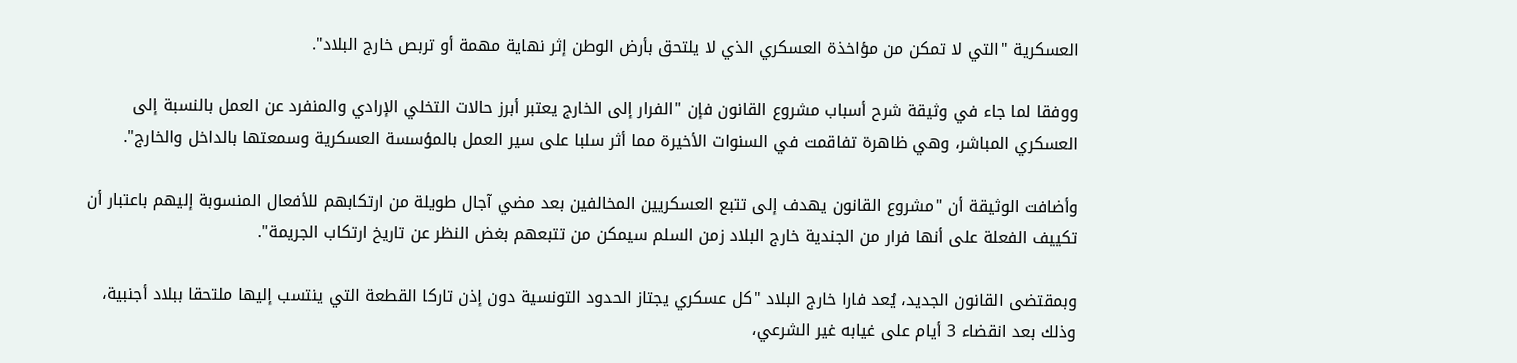العسكرية "التي لا تمكن من مؤاخذة العسكري الذي لا يلتحق بأرض الوطن إثر نهاية مهمة أو تربص خارج البلاد".

ووفقا لما جاء في وثيقة شرح أسباب مشروع القانون فإن "الفرار إلى الخارج يعتبر أبرز حالات التخلي الإرادي والمنفرد عن العمل بالنسبة إلى العسكري المباشر، وهي ظاهرة تفاقمت في السنوات الأخيرة مما أثر سلبا على سير العمل بالمؤسسة العسكرية وسمعتها بالداخل والخارج".

وأضافت الوثيقة أن "مشروع القانون يهدف إلى تتبع العسكريين المخالفين بعد مضي آجال طويلة من ارتكابهم للأفعال المنسوبة إليهم باعتبار أن تكييف الفعلة على أنها فرار من الجندية خارج البلاد زمن السلم سيمكن من تتبعهم بغض النظر عن تاريخ ارتكاب الجريمة".

وبمقتضى القانون الجديد، يُعد فارا خارج البلاد "كل عسكري يجتاز الحدود التونسية دون إذن تاركا القطعة التي ينتسب إليها ملتحقا ببلاد أجنبية، وذلك بعد انقضاء 3 أيام على غيابه غير الشرعي،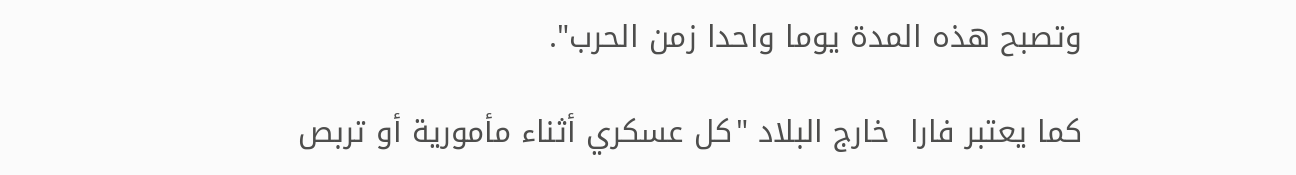وتصبح هذه المدة يوما واحدا زمن الحرب".

كما يعتبر فارا  خارج البلاد "كل عسكري أثناء مأمورية أو تربص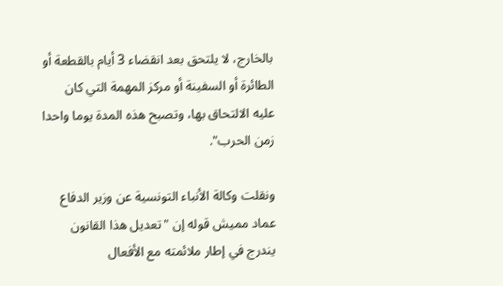بالخارج، لا يلتحق بعد انقضاء 3 أيام بالقطعة أو الطائرة أو السفينة أو مركز المهمة التي كان عليه الالتحاق بها، وتصبح هذه المدة يوما واحدا زمن الحرب".

ونقلت وكالة الأنباء التونسية عن وزير الدفاع عماد مميش قوله إن "تعديل هذا القانون يندرج في إطار ملائمته مع الأفعال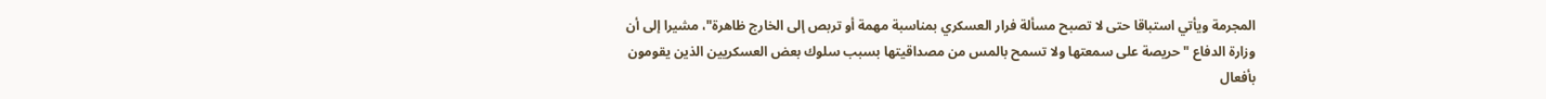المجرمة ويأتي استباقا حتى لا تصبح مسألة فرار العسكري بمناسبة مهمة أو تربص إلى الخارج ظاهرة"، مشيرا إلى أن وزارة الدفاع "حريصة على سمعتها ولا تسمح بالمس من مصداقيتها بسبب سلوك بعض العسكريين الذين يقومون بأفعال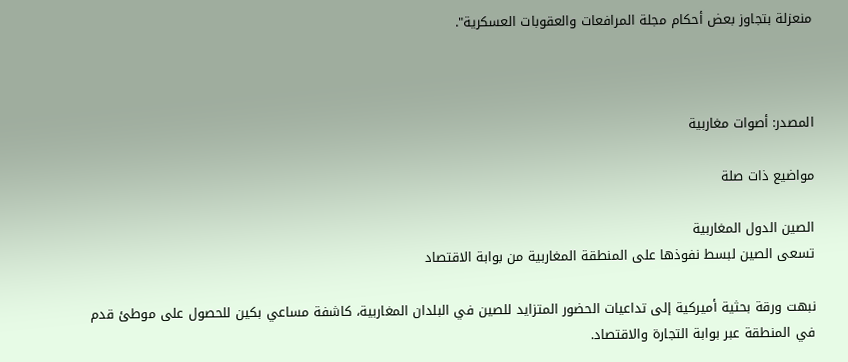منعزلة بتجاوز بعض أحكام مجلة المرافعات والعقوبات العسكرية".



المصدر: أصوات مغاربية

مواضيع ذات صلة

الصين الدول المغاربية
تسعى الصين لبسط نفوذها على المنطقة المغاربية من بوابة الاقتصاد

نبهت ورقة بحثية أميركية إلى تداعيات الحضور المتزايد للصين في البلدان المغاربية، كاشفة مساعي بكين للحصول على موطئ قدم في المنطقة عبر بوابة التجارة والاقتصاد.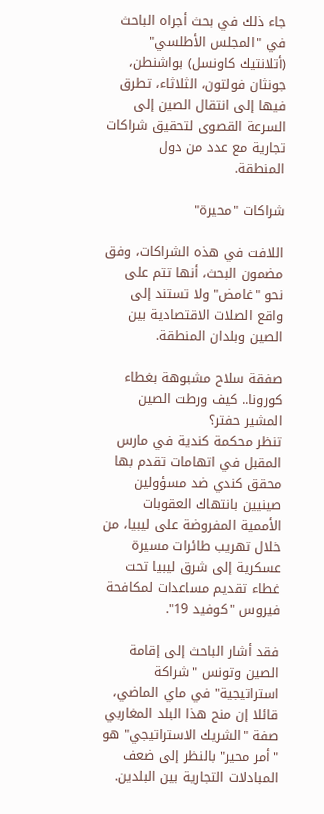جاء ذلك في بحث أجراه الباحث في "المجلس الأطلسي" (أتلانتيك كاونسل) بواشنطن، جونثان فولتون، الثلاثاء، تطرق فيها إلى انتقال الصين إلى السرعة القصوى لتحقيق شراكات تجارية مع عدد من دول المنطقة.

شراكات "محيرة"

اللافت في هذه الشراكات، وفق مضمون البحث، أنها تتم على نحو "غامض" ولا تستند إلى واقع الصلات الاقتصادية بين الصين وبلدان المنطقة.

صفقة سلاح مشبوهة بغطاء كورونا.. كيف ورطت الصين المشير حفتر؟
تنظر محكمة كندية في مارس المقبل في اتهامات تقدم بها محقق كندي ضد مسؤولين صينيين بانتهاك العقوبات الأممية المفروضة على ليبيا، من خلال تهريب طائرات مسيرة عسكرية إلى شرق ليبيا تحت غطاء تقديم مساعدات لمكافحة فيروس "كوفيد 19".

فقد أشار الباحث إلى إقامة الصين وتونس "شراكة استراتيجية" في ماي الماضي، قائلا إن منح هذا البلد المغاربي صفة "الشريك الاستراتيجي" هو "أمر محير" بالنظر إلى ضعف المبادلات التجارية بين البلدين.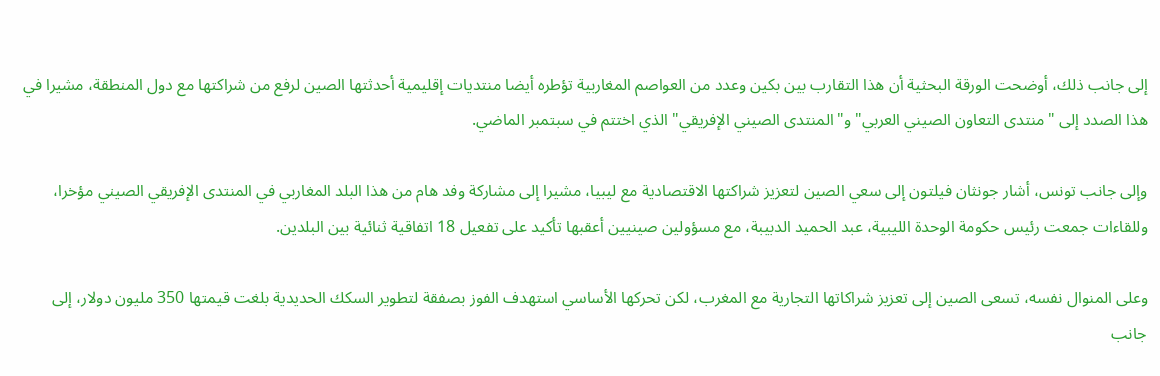إلى جانب ذلك، أوضحت الورقة البحثية أن هذا التقارب بين بكين وعدد من العواصم المغاربية تؤطره أيضا منتديات إقليمية أحدثتها الصين لرفع من شراكتها مع دول المنطقة، مشيرا في هذا الصدد إلى "منتدى التعاون الصيني العربي" و"المنتدى الصيني الإفريقي" الذي اختتم في سبتمبر الماضي.

وإلى جانب تونس، أشار جونثان فيلتون إلى سعي الصين لتعزيز شراكتها الاقتصادية مع ليبيا، مشيرا إلى مشاركة وفد هام من هذا البلد المغاربي في المنتدى الإفريقي الصيني مؤخرا، وللقاءات جمعت رئيس حكومة الوحدة الليبية، عبد الحميد الدبيبة، مع مسؤولين صينيين أعقبها تأكيد على تفعيل 18 اتفاقية ثنائية بين البلدين.

وعلى المنوال نفسه، تسعى الصين إلى تعزيز شراكاتها التجارية مع المغرب، لكن تحركها الأساسي استهدف الفوز بصفقة لتطوير السكك الحديدية بلغت قيمتها 350 مليون دولار، إلى جانب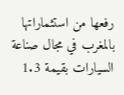رفعها من استثماراتها بالمغرب في مجال صناعة السيارات بقيمة 1.3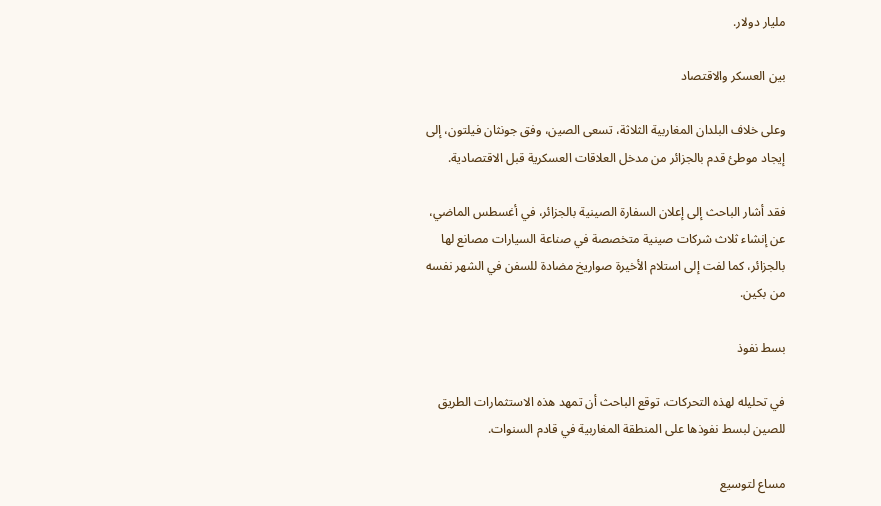مليار دولار.

بين العسكر والاقتصاد

وعلى خلاف البلدان المغاربية الثلاثة، تسعى الصين، وفق جونثان فيلتون، إلى إيجاد موطئ قدم بالجزائر من مدخل العلاقات العسكرية قبل الاقتصادية.

فقد أشار الباحث إلى إعلان السفارة الصينية بالجزائر، في أغسطس الماضي، عن إنشاء ثلاث شركات صينية متخصصة في صناعة السيارات مصانع لها بالجزائر، كما لفت إلى استلام الأخيرة صواريخ مضادة للسفن في الشهر نفسه من بكين.

بسط نفوذ

في تحليله لهذه التحركات، توقع الباحث أن تمهد هذه الاستثمارات الطريق للصين لبسط نفوذها على المنطقة المغاربية في قادم السنوات.

مساع لتوسيع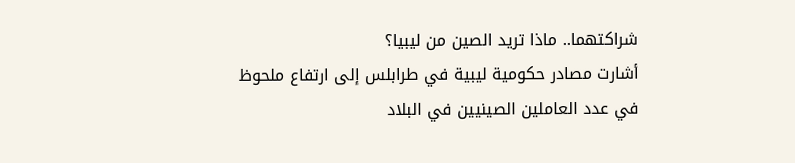شراكتهما.. ماذا تريد الصين من ليبيا؟
أشارت مصادر حكومية ليبية في طرابلس إلى ارتفاع ملحوظ في عدد العاملين الصينيين في البلاد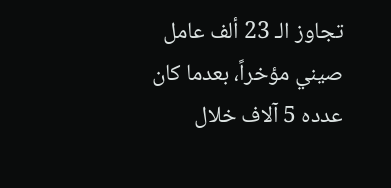تجاوز الـ 23 ألف عامل صيني مؤخراً، بعدما كان عدده 5 آلاف خلال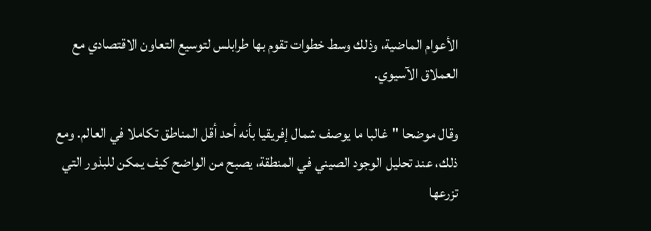الأعوام الماضية، وذلك وسط خطوات تقوم بها طرابلس لتوسيع التعاون الاقتصادي مع العملاق الآسيوي.

وقال موضحا "غالبا ما يوصف شمال إفريقيا بأنه أحد أقل المناطق تكاملا في العالم. ومع ذلك، عند تحليل الوجود الصيني في المنطقة، يصبح من الواضح كيف يمكن للبذور التي تزرعها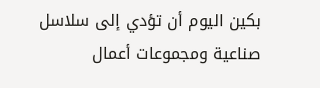بكين اليوم أن تؤدي إلى سلاسل صناعية ومجموعات أعمال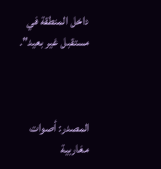داخل المنطقة في مستقبل غير بعيد".



المصدر: أصوات مغاربية